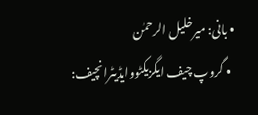• بانی: میرخلیل الرحمٰن
  • گروپ چیف ایگزیکٹووایڈیٹرانچیف: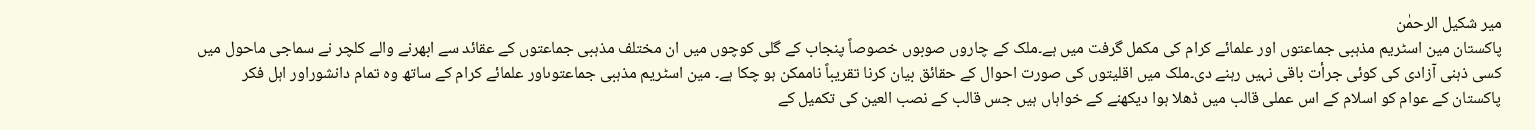میر شکیل الرحمٰن
پاکستان مین اسٹریم مذہبی جماعتوں اور علمائے کرام کی مکمل گرفت میں ہے۔ملک کے چاروں صوبوں خصوصاً پنجاب کے گلی کوچوں میں ان مختلف مذہبی جماعتوں کے عقائد سے ابھرنے والے کلچر نے سماجی ماحول میں کسی ذہنی آزادی کی کوئی جرأت باقی نہیں رہنے دی۔ملک میں اقلیتوں کی صورت احوال کے حقائق بیان کرنا تقریباً ناممکن ہو چکا ہے۔ مین اسٹریم مذہبی جماعتوںاور علمائے کرام کے ساتھ وہ تمام دانشوراور اہل فکر پاکستان کے عوام کو اسلام کے اس عملی قالب میں ڈھلا ہوا دیکھنے کے خواہاں ہیں جس قالب کے نصب العین کی تکمیل کے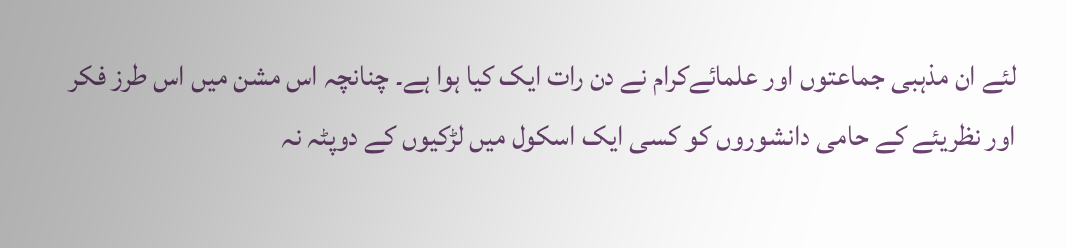لئے ان مذہبی جماعتوں اور علمائےکرام نے دن رات ایک کیا ہوا ہے۔ چنانچہ اس مشن میں اس طرز فکر اور نظریئے کے حامی دانشوروں کو کسی ایک اسکول میں لڑکیوں کے دوپٹہ نہ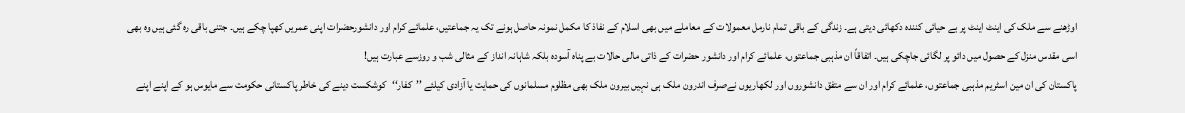اوڑھنے سے ملک کی اینٹ اینٹ پر بے حیائی کنندہ دکھائی دیتی ہے۔ زندگی کے باقی تمام نارمل معمولات کے معاملے میں بھی اسلام کے نفاذ کا مکمل نمونہ حاصل ہونے تک یہ جماعتیں، علمائے کرام اور دانشورحضرات اپنی عمریں کھپا چکے ہیں۔ جتنی باقی رہ گئی ہیں وہ بھی اسی مقدس منزل کے حصول میں دائو پر لگائی جاچکی ہیں۔ اتفاقاً ان مذہبی جماعتوں، علمائے کرام اور دانشور حضرات کے ذاتی مالی حالات بے پناہ آسودہ بلکہ شاہانہ انداز کے مثالی شب و روزسے عبارت ہیں!
پاکستان کی ان مین اسٹریم مذہبی جماعتوں، علمائے کرام اور ان سے متفق دانشوروں اور لکھاریوں نےصرف اندرون ملک ہی نہیں بیرون ملک بھی مظلوم مسلمانوں کی حمایت یا آزادی کیلئے ’’کفار‘‘کوشکست دینے کی خاطر پاکستانی حکومت سے مایوس ہو کے اپنے اپنے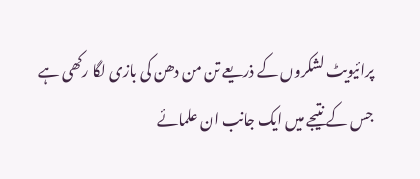پرائیویٹ لشکروں کے ذریعے تن من دھن کی بازی لگا رکھی ہے جس کے نتیجے میں ایک جانب ان علمائے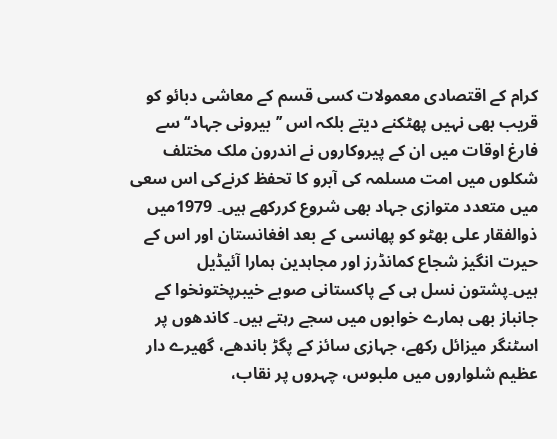کرام کے اقتصادی معمولات کسی قسم کے معاشی دبائو کو قریب بھی نہیں پھٹکنے دیتے بلکہ اس ’’بیرونی جہاد‘‘ سے فارغ اوقات میں ان کے پیروکاروں نے اندرون ملک مختلف شکلوں میں امت مسلمہ کی آبرو کا تحفظ کرنےکی اس سعی میں متعدد متوازی جہاد بھی شروع کررکھے ہیں۔ 1979میں ذوالفقار علی بھٹو کو پھانسی کے بعد افغانستان اور اس کے حیرت انگیز شجاع کمانڈرز اور مجاہدین ہمارا آئیڈیل ہیں۔پشتون نسل ہی کے پاکستانی صوبے خیبرپختونخوا کے جانباز بھی ہمارے خوابوں میں سجے رہتے ہیں۔ کاندھوں پر اسٹنگر میزائل رکھے، جہازی سائز کے پگڑ باندھے، گھیرے دار عظیم شلواروں میں ملبوس، چہروں پر نقاب،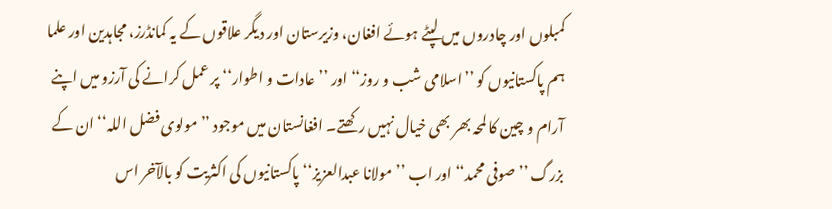کمبلوں اور چادروں میں لپٹے ہوئے افغان، وزیرستان اور دیگر علاقوں کے یہ کمانڈرز، مجاہدین اور علما ہم پاکستانیوں کو ’’اسلامی شب و روز‘‘ اور ’’عادات و اطوار‘‘ پر عمل کرانے کی آرزو میں اپنے آرام و چین کا لمحہ بھر بھی خیال نہیں رکھتے۔ افغانستان میں موجود ’’ مولوی فضل اللہ‘‘ ان کے بزرگ ’’صوفی محمد‘‘ اور اب ’’مولانا عبدالعزیز‘‘ پاکستانیوں کی اکثریت کو بالآخر اس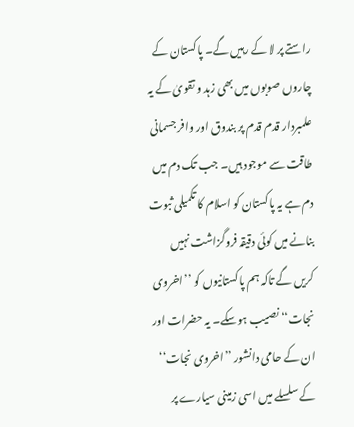راستے پر لا کے رہیں گے۔ پاکستان کے چاروں صوبوں میں بھی زہد و تقویٰ کے یہ علمبردار قدم قدم پر بندوق اور وافر جسمانی طاقت سے موجود ہیں۔ جب تک دم میں دم ہے یہ پاکستان کو اسلام کا تکمیلی ثبوت بنانے میں کوئی دقیقہ فروگزاشت نہیں کریں گے تاکہ ہم پاکستانیوں کو ’’اخروی نجات‘‘ نصیب ہوسکے۔ یہ حضرات اور ان کے حامی دانشور ’’اخروی نجات‘‘ کے سلسلے میں اسی زمینی سیارے پر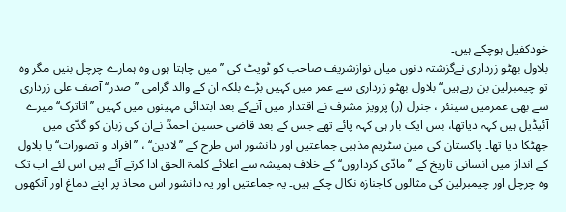خودکفیل ہوچکے ہیں۔
بلاول بھٹو زرداری نےگزشتہ دنوں میاں نوازشریف صاحب کو ٹویٹ کی ’’میں چاہتا ہوں وہ ہمارے چرچل بنیں مگر وہ تو چیمبرلین بن رہےہیں‘‘ بلاول بھٹو زرداری سے عمر میں کہیں بڑے بلکہ ان کے والد گرامی ’’صدر‘‘ آصف علی زرداری سے بھی عمرمیں سینئر ، جنرل (ر) پرویز مشرف نے اقتدار میں آنےکے بعد ابتدائی مہینوں میں کہیں ’’اتاترک‘‘ میرے آئیڈیل ہیں کہہ دیاتھا، بس ایک بار ہی کہہ پائے تھے جس کے بعد قاضی حسین احمدؒ نےان کی زبان کو گدّی میں جھٹکا دیا تھا۔ پاکستان کی مین سٹریم مذہبی جماعتیں اور دانشور اس طرح کے ’’لادین‘‘ ، ’’افراد و تصورات‘‘ یا بلاول کے انداز میں انسانی تاریخ کے ’’مادّی کرداروں‘‘ کے خلاف ہمیشہ سے اعلائے کلمۃ الحق ادا کرتے آئے ہیں اس لئے اب تک وہ چرچل اور چیمبرلین کی مثالوں کاجنازہ نکال چکے ہیں۔ یہ جماعتیں اور یہ دانشور اس محاذ پر اپنے دماغ اور آنکھوں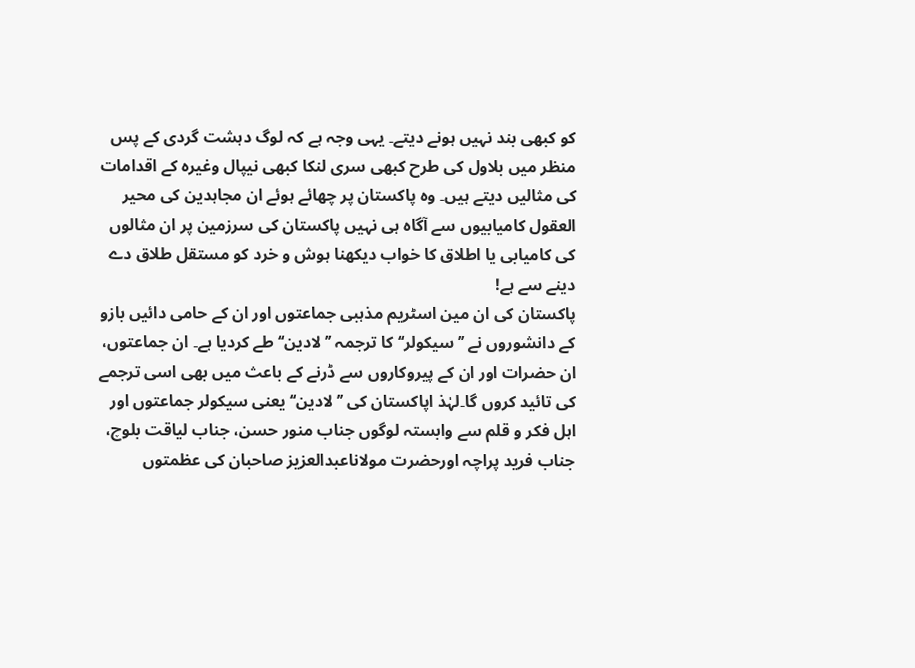کو کبھی بند نہیں ہونے دیتے۔ یہی وجہ ہے کہ لوگ دہشت گردی کے پس منظر میں بلاول کی طرح کبھی سری لنکا کبھی نیپال وغیرہ کے اقدامات کی مثالیں دیتے ہیں۔ وہ پاکستان پر چھائے ہوئے ان مجاہدین کی محیر العقول کامیابیوں سے آگاہ ہی نہیں پاکستان کی سرزمین پر ان مثالوں کی کامیابی یا اطلاق کا خواب دیکھنا ہوش و خرد کو مستقل طلاق دے دینے سے ہے!
پاکستان کی ان مین اسٹریم مذہبی جماعتوں اور ان کے حامی دائیں بازو کے دانشوروں نے ’’سیکولر‘‘ کا ترجمہ ’’لادین‘‘طے کردیا ہے۔ ان جماعتوں، ان حضرات اور ان کے پیروکاروں سے ڈرنے کے باعث میں بھی اسی ترجمے کی تائید کروں گا۔لہٰذ اپاکستان کی ’’لادین‘‘ یعنی سیکولر جماعتوں اور اہل فکر و قلم سے وابستہ لوگوں جناب منور حسن، جناب لیاقت بلوچ، جناب فرید پراچہ اورحضرت مولاناعبدالعزیز صاحبان کی عظمتوں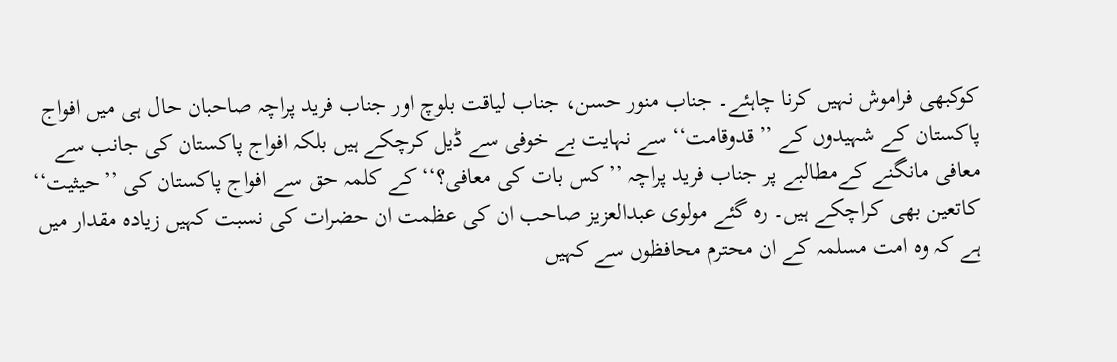کوکبھی فراموش نہیں کرنا چاہئے۔ جناب منور حسن، جناب لیاقت بلوچ اور جناب فرید پراچہ صاحبان حال ہی میں افواج پاکستان کے شہیدوں کے ’’قدوقامت‘‘ سے نہایت بے خوفی سے ڈیل کرچکے ہیں بلکہ افواج پاکستان کی جانب سے معافی مانگنے کےمطالبے پر جناب فرید پراچہ ’’کس بات کی معافی؟‘‘ کے کلمہ حق سے افواج پاکستان کی ’’حیثیت‘‘ کاتعین بھی کراچکے ہیں۔ رہ گئے مولوی عبدالعزیز صاحب ان کی عظمت ان حضرات کی نسبت کہیں زیادہ مقدار میں ہے کہ وہ امت مسلمہ کے ان محترم محافظوں سے کہیں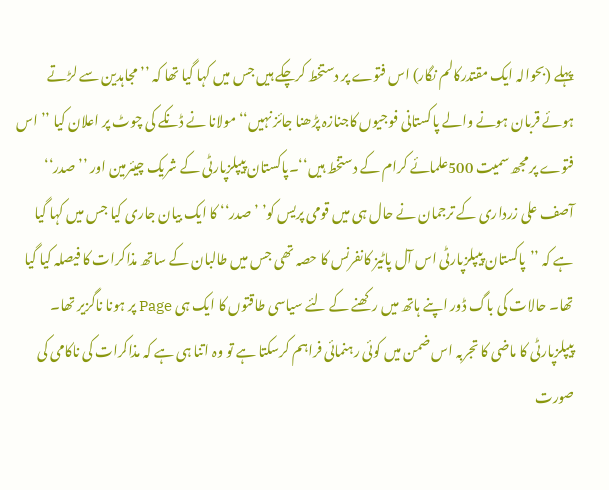پہلے (بحوالہ ایک مقتدرکالم نگار) اس فتوے پر دستخط کرچکے ہیں جس میں کہا گیا تھا کہ ’’مجاہدین سے لڑتے ہوئے قربان ہونے والے پاکستانی فوجیوں کاجنازہ پڑھنا جائز نہیں‘‘ مولانا نے ڈنکے کی چوٹ پر اعلان کیا ’’اس فتوے پر مجھ سمیت 500علمائے کرام کے دستخط ہیں‘‘۔پاکستان پیپلزپارٹی کے شریک چیئرمین اور ’’صدر‘‘ آصف علی زرداری کے ترجمان نے حال ہی میں قومی پریس کو’ ’صدر‘‘ کا ایک بیان جاری کیا جس میں کہا گیا ہے کہ ’’پاکستان پیپلزپارٹی اس آل پاٹیز کانفرنس کا حصہ تھی جس میں طالبان کے ساتھ مذاکرات کا فیصلہ کیا گیا تھا۔ حالات کی باگ ڈور اپنے ہاتھ میں رکھنے کے لئے سیاسی طاقتوں کا ایک ہی Page پر ہونا ناگزیر تھا۔ پیپلزپارٹی کا ماضی کا تجربہ اس ضمن میں کوئی رہنمائی فراہم کرسکتا ہے تو وہ اتنا ہی ہے کہ مذاکرات کی ناکامی کی صورت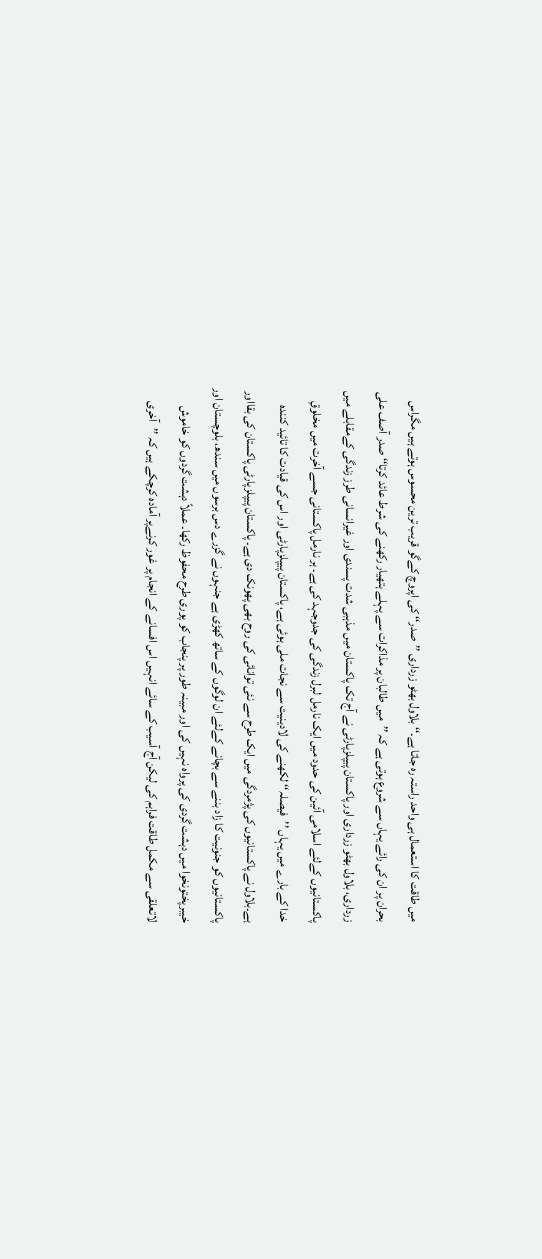میں طاقت کا استعمال ہی واحد راستہ رہ جاتا ہے۔‘‘ بلاول بھٹو زرداری ’’صدر‘‘ کی اپروچ کےگو قریب ترین محسوس ہوتے ہیں مگراس بحران پر ان کی رائے یہاں سے شروع ہوتی ہے کہ ’’میں طالبان پر مذاکرات سے پہلے ہتھیار رکھنے کی شرط عائد کرتا‘‘ صدر آصف علی زرداری، بلاول بھٹو زرداری اور پاکستان پیپلزپارٹی نے آج تک پاکستان میں مذہبی شدت پسندی اور غیرانسانی طرز زندگی کےمقابلے میں پاکستانیوں کےلئے اسلامی آئین کی حدود میں ایک نارمل لبرل زندگی کی جدوجہد کی ہے۔ ہر نارمل پاکستانی جسے آخرت میں مخلوقِ خدا کے بارے میں یہاں ’’فیصلہ‘‘ لکھنے کی لادینیت سے نجات ملی ہوئی ہے، پاکستان پیپلزپارٹی اور اس کی قیادت کا تائید کنندہ ہے۔بلاول نے پاکستانیوں کی پژمردگی میں ایک طرح سے نئی توانائی کی روح بھی پھونک دی ہے۔ پاکستان پیپلزپارٹی پاکستان کی بقااور پاکستانیوں کو جنونیت کا زاد بننے سے بچانے کےلئے ان لوگوں کے ساتھ کھڑی ہے جنہوں نے گزرے دس برسوں میں سندھ، بلوچستان اور خیبرپختونخوا میں دہشت گردی کی پرواہ نہیں کی اور مبینہ طور پر پنجاب کو پوری طرح محفوظ رکھا۔ عملاً دہشت گردوں کو خاموش لاتعلقی سے مکمل طاقت فراہم کی لیکن آج آسیب کے سائے انہیں اس افسانے کے انجام پر غور کرنےپر آمادہ کرچکے ہیں کہ ’’آخری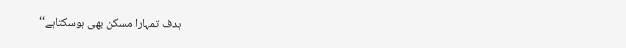ہدف تمہارا مسکن بھی ہوسکتاہے‘‘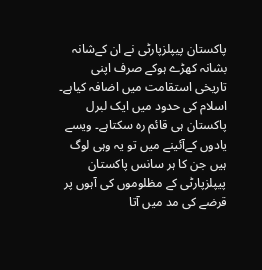پاکستان پیپلزپارٹی نے ان کےشانہ بشانہ کھڑے ہوکے صرف اپنی تاریخی استقامت میں اضافہ کیاہے۔ اسلام کی حدود میں ایک لبرل پاکستان ہی قائم رہ سکتاہے۔ ویسے یادوں کےآئینے میں تو یہ وہی لوگ ہیں جن کا ہر سانس پاکستان پیپلزپارٹی کے مظلوموں کی آہوں پر قرضے کی مد میں آتا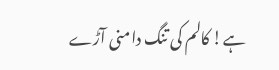ہے! کالم کی تنگ دامنی آڑے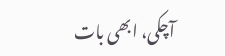آچکی، ابھی بات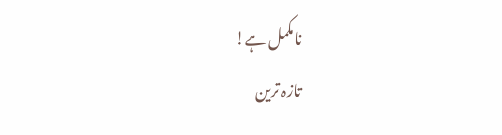نامکمل ہے!
تازہ ترین